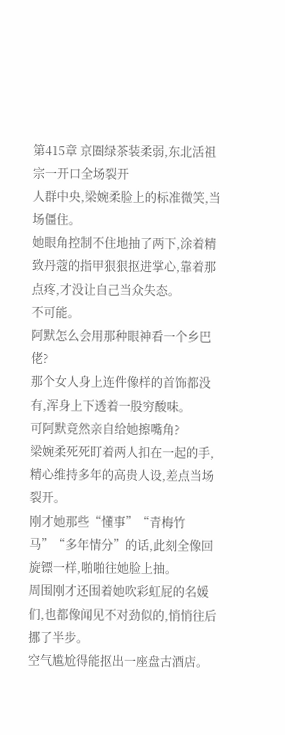第415章 京圈绿茶装柔弱,东北活祖宗一开口全场裂开
人群中央,梁婉柔脸上的标准微笑,当场僵住。
她眼角控制不住地抽了两下,涂着精致丹蔻的指甲狠狠抠进掌心,靠着那点疼,才没让自己当众失态。
不可能。
阿默怎么会用那种眼神看一个乡巴佬?
那个女人身上连件像样的首饰都没有,浑身上下透着一股穷酸味。
可阿默竟然亲自给她擦嘴角?
梁婉柔死死盯着两人扣在一起的手,精心维持多年的高贵人设,差点当场裂开。
刚才她那些“懂事”“青梅竹马”“多年情分”的话,此刻全像回旋镖一样,啪啪往她脸上抽。
周围刚才还围着她吹彩虹屁的名媛们,也都像闻见不对劲似的,悄悄往后挪了半步。
空气尴尬得能抠出一座盘古酒店。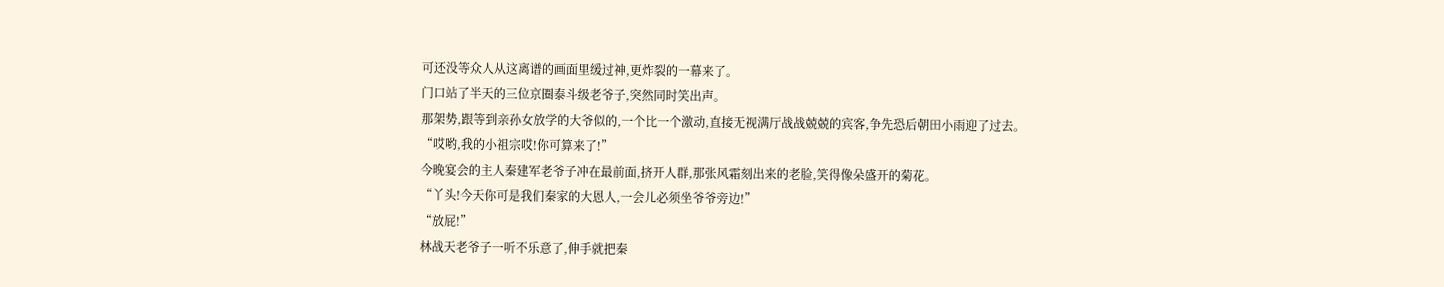可还没等众人从这离谱的画面里缓过神,更炸裂的一幕来了。
门口站了半天的三位京圈泰斗级老爷子,突然同时笑出声。
那架势,跟等到亲孙女放学的大爷似的,一个比一个激动,直接无视满厅战战兢兢的宾客,争先恐后朝田小雨迎了过去。
“哎哟,我的小祖宗哎!你可算来了!”
今晚宴会的主人秦建军老爷子冲在最前面,挤开人群,那张风霜刻出来的老脸,笑得像朵盛开的菊花。
“丫头!今天你可是我们秦家的大恩人,一会儿必须坐爷爷旁边!”
“放屁!”
林战天老爷子一听不乐意了,伸手就把秦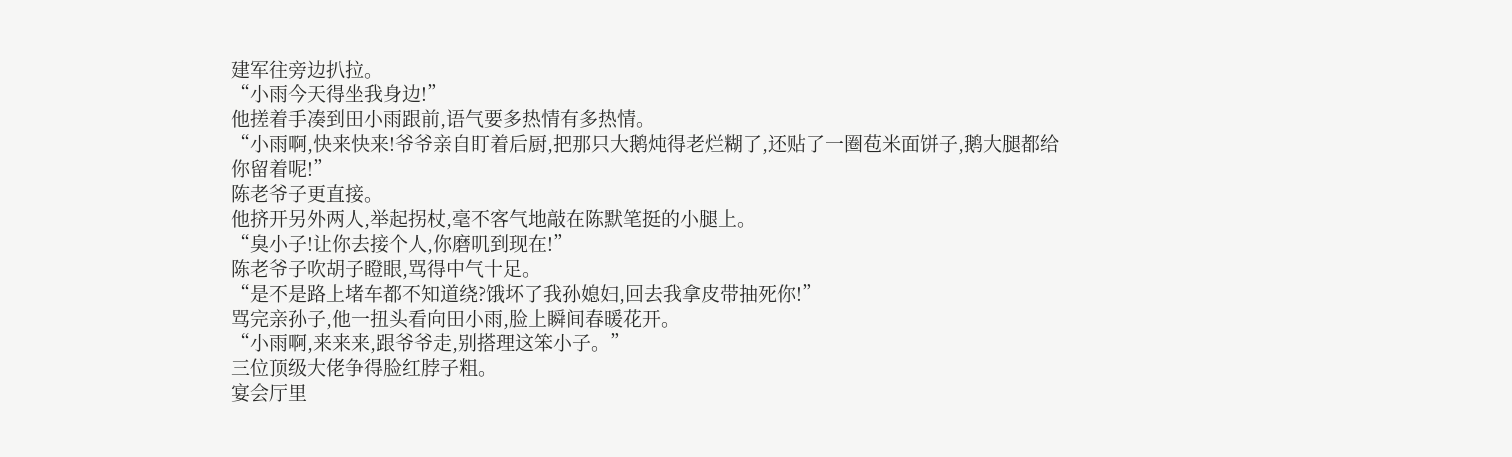建军往旁边扒拉。
“小雨今天得坐我身边!”
他搓着手凑到田小雨跟前,语气要多热情有多热情。
“小雨啊,快来快来!爷爷亲自盯着后厨,把那只大鹅炖得老烂糊了,还贴了一圈苞米面饼子,鹅大腿都给你留着呢!”
陈老爷子更直接。
他挤开另外两人,举起拐杖,毫不客气地敲在陈默笔挺的小腿上。
“臭小子!让你去接个人,你磨叽到现在!”
陈老爷子吹胡子瞪眼,骂得中气十足。
“是不是路上堵车都不知道绕?饿坏了我孙媳妇,回去我拿皮带抽死你!”
骂完亲孙子,他一扭头看向田小雨,脸上瞬间春暖花开。
“小雨啊,来来来,跟爷爷走,别搭理这笨小子。”
三位顶级大佬争得脸红脖子粗。
宴会厅里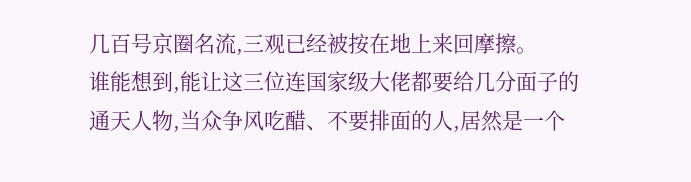几百号京圈名流,三观已经被按在地上来回摩擦。
谁能想到,能让这三位连国家级大佬都要给几分面子的通天人物,当众争风吃醋、不要排面的人,居然是一个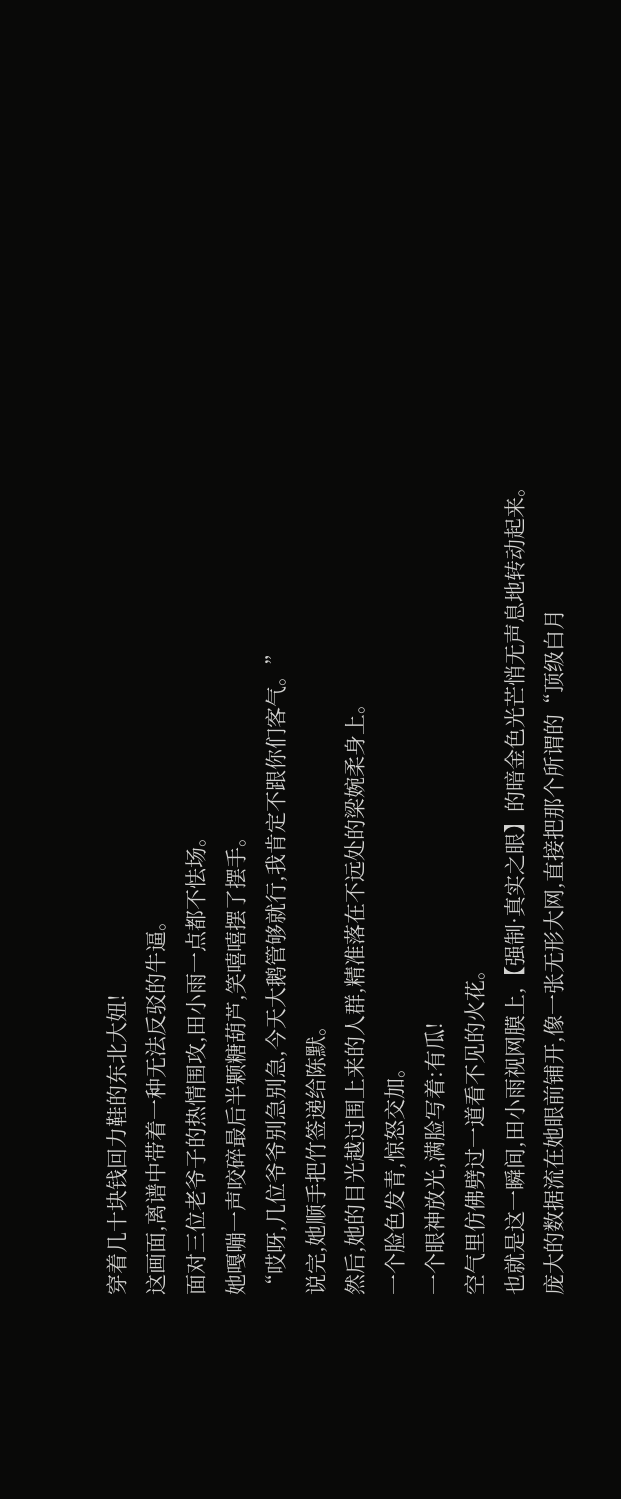穿着几十块钱回力鞋的东北大妞!
这画面,离谱中带着一种无法反驳的牛逼。
面对三位老爷子的热情围攻,田小雨一点都不怯场。
她嘎嘣一声咬碎最后半颗糖葫芦,笑嘻嘻摆了摆手。
“哎呀,几位爷爷别急别急,今天大鹅管够就行,我肯定不跟你们客气。”
说完,她顺手把竹签递给陈默。
然后,她的目光越过围上来的人群,精准落在不远处的梁婉柔身上。
一个脸色发青,惊怒交加。
一个眼神放光,满脸写着:有瓜!
空气里仿佛劈过一道看不见的火花。
也就是这一瞬间,田小雨视网膜上,【强制·真实之眼】的暗金色光芒悄无声息地转动起来。
庞大的数据流在她眼前铺开,像一张无形大网,直接把那个所谓的“顶级白月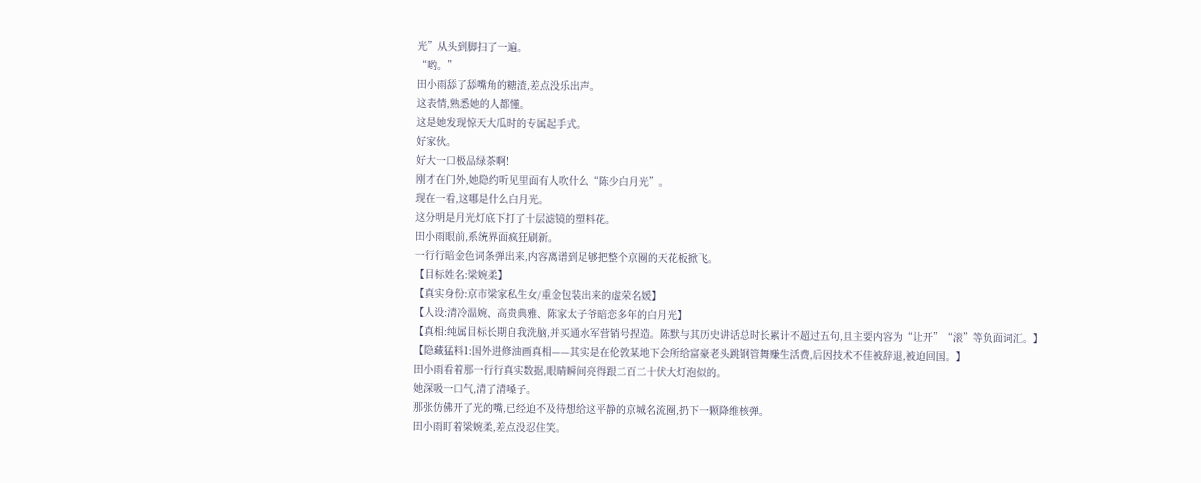光”从头到脚扫了一遍。
“哟。”
田小雨舔了舔嘴角的糖渣,差点没乐出声。
这表情,熟悉她的人都懂。
这是她发现惊天大瓜时的专属起手式。
好家伙。
好大一口极品绿茶啊!
刚才在门外,她隐约听见里面有人吹什么“陈少白月光”。
现在一看,这哪是什么白月光。
这分明是月光灯底下打了十层滤镜的塑料花。
田小雨眼前,系统界面疯狂刷新。
一行行暗金色词条弹出来,内容离谱到足够把整个京圈的天花板掀飞。
【目标姓名:梁婉柔】
【真实身份:京市梁家私生女/重金包装出来的虚荣名媛】
【人设:清冷温婉、高贵典雅、陈家太子爷暗恋多年的白月光】
【真相:纯属目标长期自我洗脑,并买通水军营销号捏造。陈默与其历史讲话总时长累计不超过五句,且主要内容为“让开”“滚”等负面词汇。】
【隐藏猛料1:国外进修油画真相——其实是在伦敦某地下会所给富豪老头跳钢管舞赚生活费,后因技术不佳被辞退,被迫回国。】
田小雨看着那一行行真实数据,眼睛瞬间亮得跟二百二十伏大灯泡似的。
她深吸一口气,清了清嗓子。
那张仿佛开了光的嘴,已经迫不及待想给这平静的京城名流圈,扔下一颗降维核弹。
田小雨盯着梁婉柔,差点没忍住笑。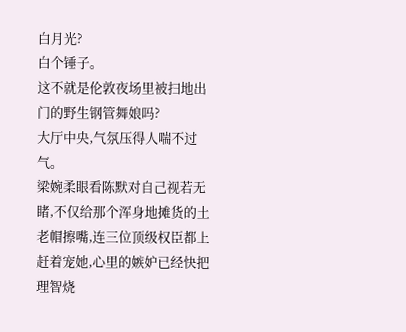白月光?
白个锤子。
这不就是伦敦夜场里被扫地出门的野生钢管舞娘吗?
大厅中央,气氛压得人喘不过气。
梁婉柔眼看陈默对自己视若无睹,不仅给那个浑身地摊货的土老帽擦嘴,连三位顶级权臣都上赶着宠她,心里的嫉妒已经快把理智烧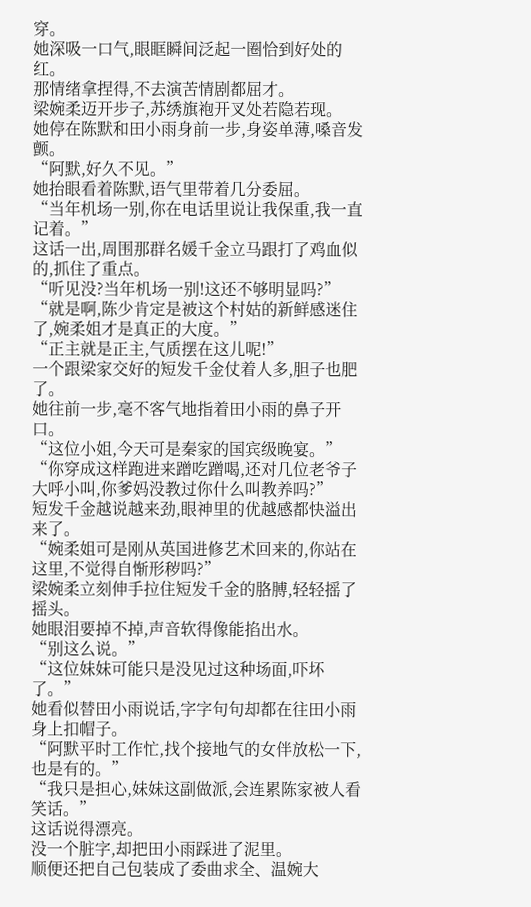穿。
她深吸一口气,眼眶瞬间泛起一圈恰到好处的红。
那情绪拿捏得,不去演苦情剧都屈才。
梁婉柔迈开步子,苏绣旗袍开叉处若隐若现。
她停在陈默和田小雨身前一步,身姿单薄,嗓音发颤。
“阿默,好久不见。”
她抬眼看着陈默,语气里带着几分委屈。
“当年机场一别,你在电话里说让我保重,我一直记着。”
这话一出,周围那群名媛千金立马跟打了鸡血似的,抓住了重点。
“听见没?当年机场一别!这还不够明显吗?”
“就是啊,陈少肯定是被这个村姑的新鲜感迷住了,婉柔姐才是真正的大度。”
“正主就是正主,气质摆在这儿呢!”
一个跟梁家交好的短发千金仗着人多,胆子也肥了。
她往前一步,毫不客气地指着田小雨的鼻子开口。
“这位小姐,今天可是秦家的国宾级晚宴。”
“你穿成这样跑进来蹭吃蹭喝,还对几位老爷子大呼小叫,你爹妈没教过你什么叫教养吗?”
短发千金越说越来劲,眼神里的优越感都快溢出来了。
“婉柔姐可是刚从英国进修艺术回来的,你站在这里,不觉得自惭形秽吗?”
梁婉柔立刻伸手拉住短发千金的胳膊,轻轻摇了摇头。
她眼泪要掉不掉,声音软得像能掐出水。
“别这么说。”
“这位妹妹可能只是没见过这种场面,吓坏了。”
她看似替田小雨说话,字字句句却都在往田小雨身上扣帽子。
“阿默平时工作忙,找个接地气的女伴放松一下,也是有的。”
“我只是担心,妹妹这副做派,会连累陈家被人看笑话。”
这话说得漂亮。
没一个脏字,却把田小雨踩进了泥里。
顺便还把自己包装成了委曲求全、温婉大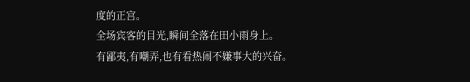度的正宫。
全场宾客的目光,瞬间全落在田小雨身上。
有鄙夷,有嘲弄,也有看热闹不嫌事大的兴奋。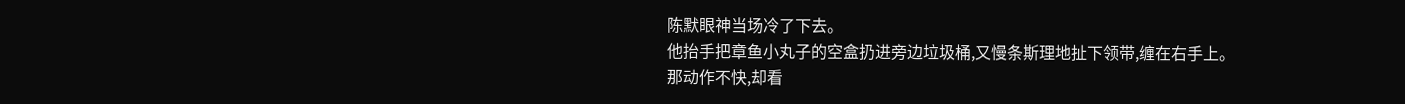陈默眼神当场冷了下去。
他抬手把章鱼小丸子的空盒扔进旁边垃圾桶,又慢条斯理地扯下领带,缠在右手上。
那动作不快,却看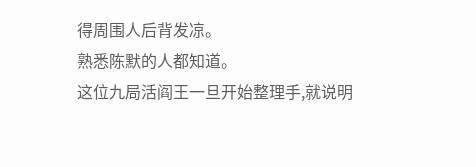得周围人后背发凉。
熟悉陈默的人都知道。
这位九局活阎王一旦开始整理手,就说明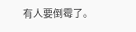有人要倒霉了。